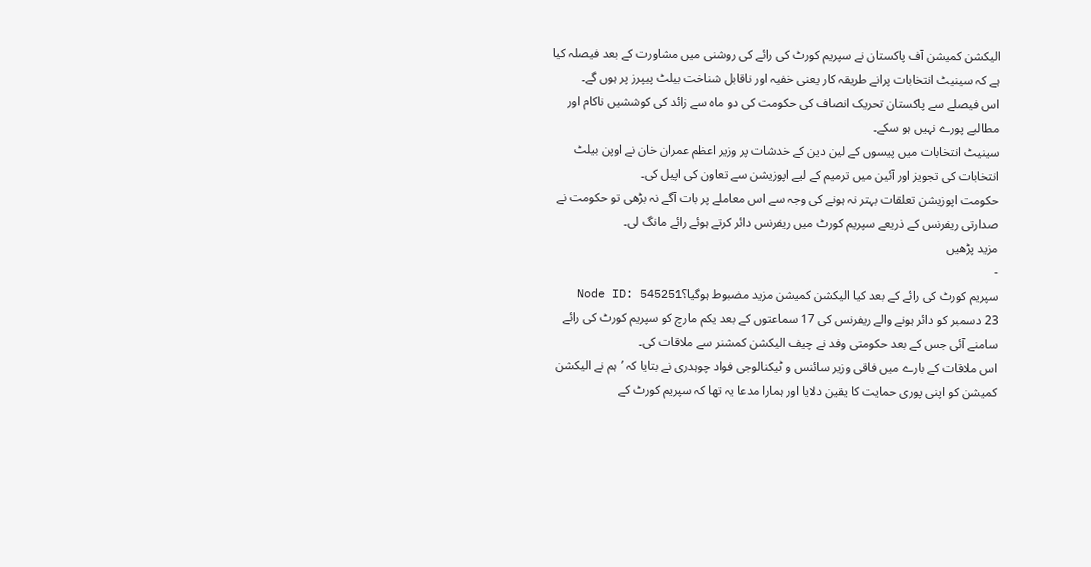الیکشن کمیشن آف پاکستان نے سپریم کورٹ کی رائے کی روشنی میں مشاورت کے بعد فیصلہ کیا ہے کہ سینیٹ انتخابات پرانے طریقہ کار یعنی خفیہ اور ناقابل شناخت بیلٹ پیپرز پر ہوں گے۔
اس فیصلے سے پاکستان تحریک انصاف کی حکومت کی دو ماہ سے زائد کی کوششیں ناکام اور مطالبے پورے نہیں ہو سکے۔
سینیٹ انتخابات میں پیسوں کے لین دین کے خدشات پر وزیر اعظم عمران خان نے اوپن بیلٹ انتخابات کی تجویز اور آئین میں ترمیم کے لیے اپوزیشن سے تعاون کی اپیل کی۔
حکومت اپوزیشن تعلقات بہتر نہ ہونے کی وجہ سے اس معاملے پر بات آگے نہ بڑھی تو حکومت نے صدارتی ریفرنس کے ذریعے سپریم کورٹ میں ریفرنس دائر کرتے ہوئے رائے مانگ لی۔
مزید پڑھیں
-
سپریم کورٹ کی رائے کے بعد کیا الیکشن کمیشن مزید مضبوط ہوگیا؟Node ID: 545251
23 دسمبر کو دائر ہونے والے ریفرنس کی 17 سماعتوں کے بعد یکم مارچ کو سپریم کورٹ کی رائے سامنے آئی جس کے بعد حکومتی وفد نے چیف الیکشن کمشنر سے ملاقات کی۔
اس ملاقات کے بارے میں فاقی وزیر سائنس و ٹیکنالوجی فواد چوہدری نے بتایا کہ ’ہم نے الیکشن کمیشن کو اپنی پوری حمایت کا یقین دلایا اور ہمارا مدعا یہ تھا کہ سپریم کورٹ کے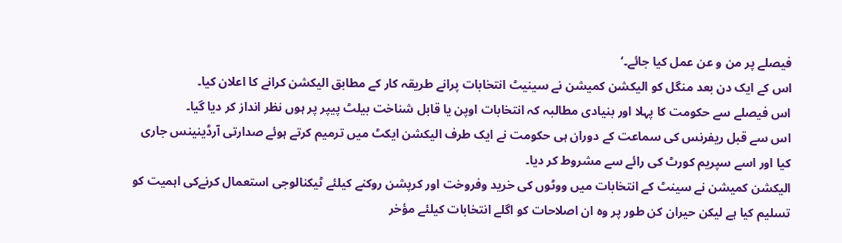فیصلے پر من و عن عمل کیا جائے۔‘
اس کے ایک دن بعد منگل کو الیکشن کمیشن نے سینیٹ انتخابات پرانے طریقہ کار کے مطابق الیکشن کرانے کا اعلان کیا۔
اس فیصلے سے حکومت کا پہلا اور بنیادی مطالبہ کہ انتخابات اوپن یا قابل شناخت بیلٹ پیپر پر ہوں نظر انداز کر دیا گیا۔
اس سے قبل ریفرنس کی سماعت کے دوران ہی حکومت نے ایک طرف الیکشن ایکٹ میں ترمیم کرتے ہوئے صدارتی آرڈینینس جاری کیا اور اسے سپریم کورٹ کی رائے سے مشروط کر دیا۔
الیکشن کمیشن نے سینٹ کے انتخابات میں ووٹوں کی خرید وفروخت اور کرپشن روکنے کیلئے ٹیکنالوجی استعمال کرنےکی اہمیت کو تسلیم کیا ہے لیکن حیران کن طور پر وہ ان اصلاحات کو اگلے انتخابات کیلئے مؤخر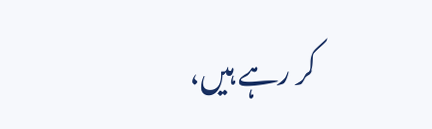کر رہے ہیں،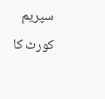سپریم کورٹ کا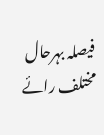فیصلہ بہرحال مختلف رائے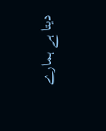دیتا ہے ہمارے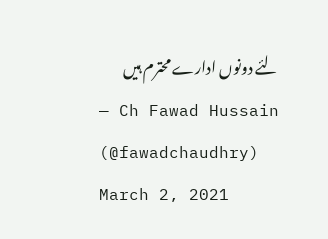لئے دونوں ادارے محترم ہیں
— Ch Fawad Hussain (@fawadchaudhry) March 2, 2021